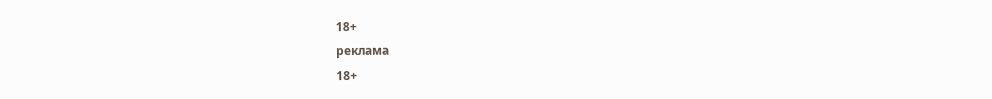18+
реклама
18+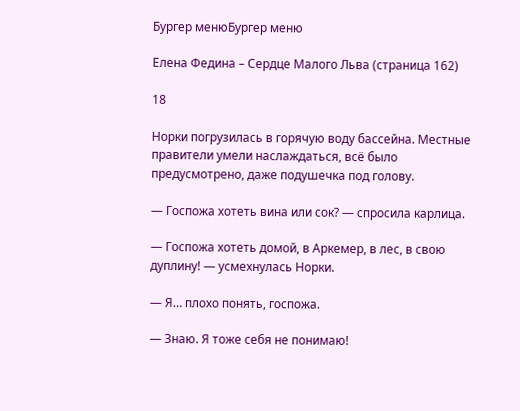Бургер менюБургер меню

Елена Федина – Сердце Малого Льва (страница 162)

18

Норки погрузилась в горячую воду бассейна. Местные правители умели наслаждаться, всё было предусмотрено, даже подушечка под голову.

— Госпожа хотеть вина или сок? — спросила карлица.

— Госпожа хотеть домой, в Аркемер, в лес, в свою дуплину! — усмехнулась Норки.

— Я… плохо понять, госпожа.

— Знаю. Я тоже себя не понимаю!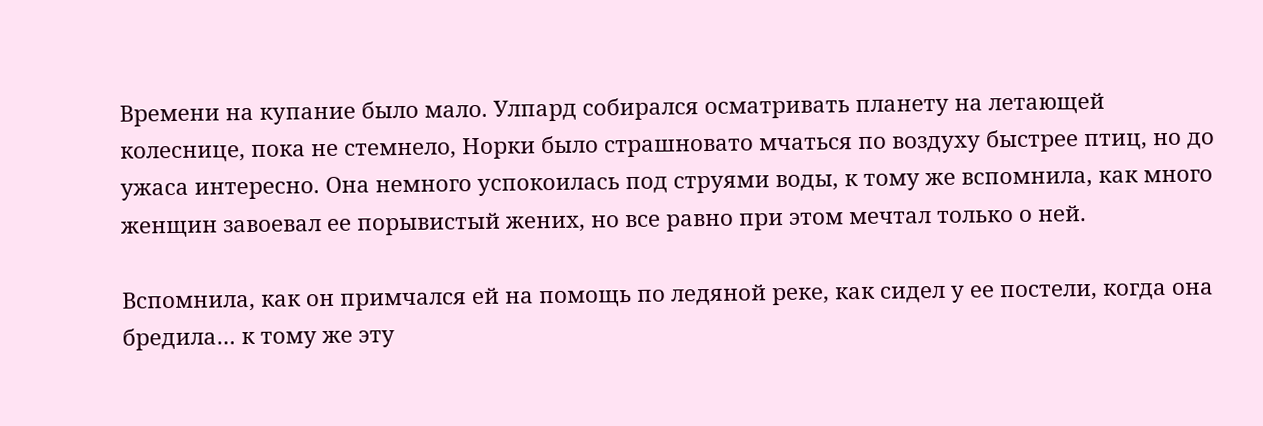Времени на купание было мало. Улпард собирался осматривать планету на летающей колеснице, пока не стемнело, Норки было страшновато мчаться по воздуху быстрее птиц, но до ужаса интересно. Она немного успокоилась под струями воды, к тому же вспомнила, как много женщин завоевал ее порывистый жених, но все равно при этом мечтал только о ней.

Вспомнила, как он примчался ей на помощь по ледяной реке, как сидел у ее постели, когда она бредила… к тому же эту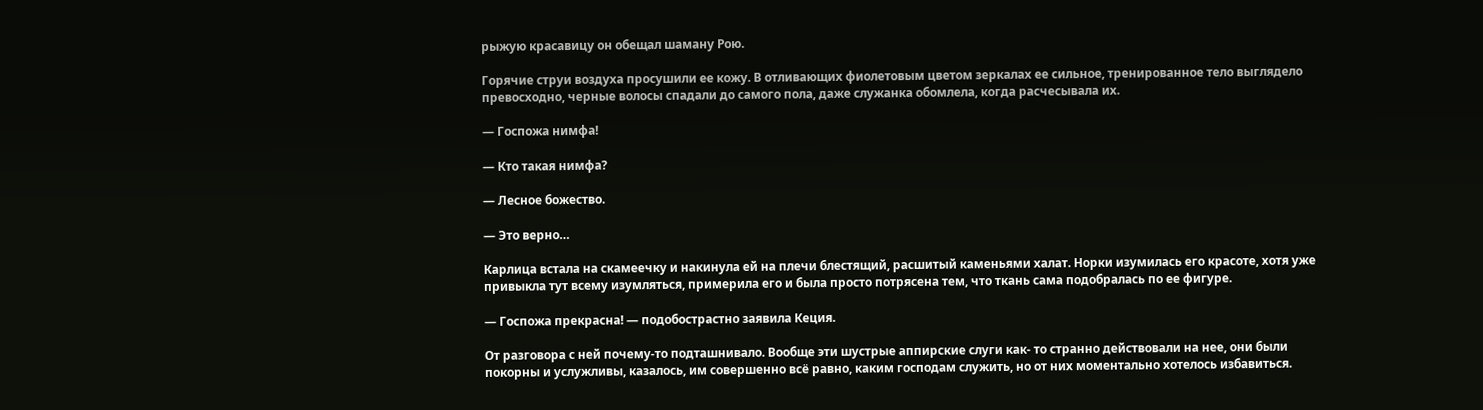рыжую красавицу он обещал шаману Рою.

Горячие струи воздуха просушили ее кожу. В отливающих фиолетовым цветом зеркалах ее сильное, тренированное тело выглядело превосходно, черные волосы спадали до самого пола, даже служанка обомлела, когда расчесывала их.

— Госпожа нимфа!

— Кто такая нимфа?

— Лесное божество.

— Это верно…

Карлица встала на скамеечку и накинула ей на плечи блестящий, расшитый каменьями халат. Норки изумилась его красоте, хотя уже привыкла тут всему изумляться, примерила его и была просто потрясена тем, что ткань сама подобралась по ее фигуре.

— Госпожа прекрасна! — подобострастно заявила Кеция.

От разговора с ней почему-то подташнивало. Вообще эти шустрые аппирские слуги как- то странно действовали на нее, они были покорны и услужливы, казалось, им совершенно всё равно, каким господам служить, но от них моментально хотелось избавиться.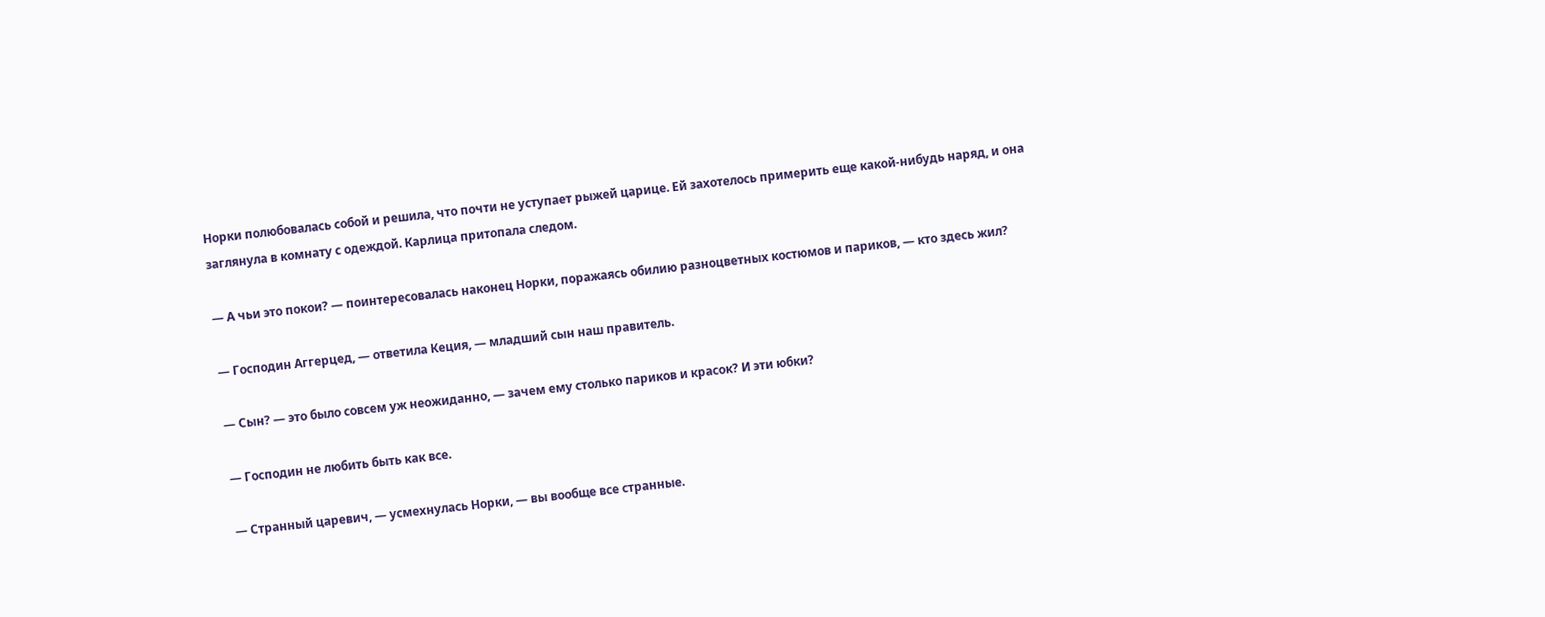Норки полюбовалась собой и решила, что почти не уступает рыжей царице. Ей захотелось примерить еще какой-нибудь наряд, и она заглянула в комнату с одеждой. Карлица притопала следом.

— А чьи это покои? — поинтересовалась наконец Норки, поражаясь обилию разноцветных костюмов и париков, — кто здесь жил?

— Господин Аггерцед, — ответила Кеция, — младший сын наш правитель.

— Сын? — это было совсем уж неожиданно, — зачем ему столько париков и красок? И эти юбки?

— Господин не любить быть как все.

— Странный царевич, — усмехнулась Норки, — вы вообще все странные.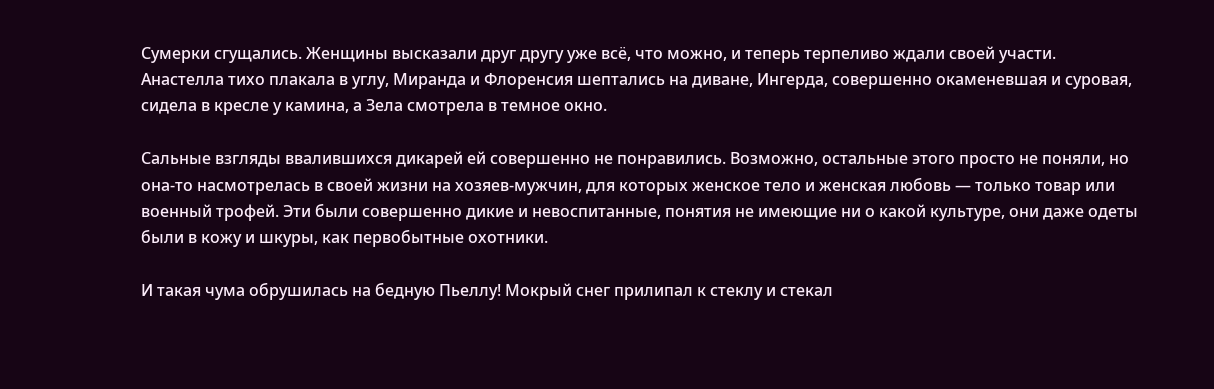Сумерки сгущались. Женщины высказали друг другу уже всё, что можно, и теперь терпеливо ждали своей участи. Анастелла тихо плакала в углу, Миранда и Флоренсия шептались на диване, Ингерда, совершенно окаменевшая и суровая, сидела в кресле у камина, а Зела смотрела в темное окно.

Сальные взгляды ввалившихся дикарей ей совершенно не понравились. Возможно, остальные этого просто не поняли, но она-то насмотрелась в своей жизни на хозяев-мужчин, для которых женское тело и женская любовь — только товар или военный трофей. Эти были совершенно дикие и невоспитанные, понятия не имеющие ни о какой культуре, они даже одеты были в кожу и шкуры, как первобытные охотники.

И такая чума обрушилась на бедную Пьеллу! Мокрый снег прилипал к стеклу и стекал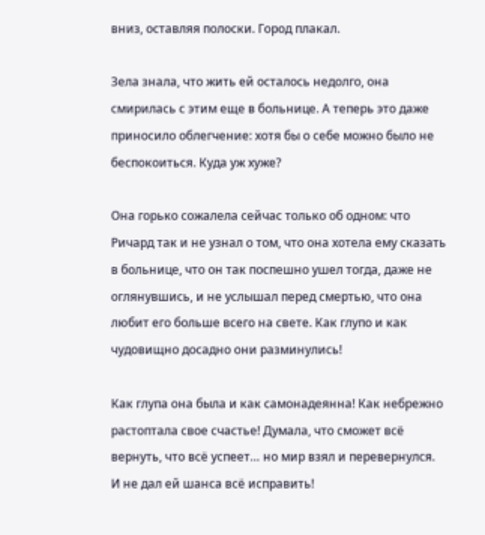вниз, оставляя полоски. Город плакал.

Зела знала, что жить ей осталось недолго, она смирилась с этим еще в больнице. А теперь это даже приносило облегчение: хотя бы о себе можно было не беспокоиться. Куда уж хуже?

Она горько сожалела сейчас только об одном: что Ричард так и не узнал о том, что она хотела ему сказать в больнице, что он так поспешно ушел тогда, даже не оглянувшись, и не услышал перед смертью, что она любит его больше всего на свете. Как глупо и как чудовищно досадно они разминулись!

Как глупа она была и как самонадеянна! Как небрежно растоптала свое счастье! Думала, что сможет всё вернуть, что всё успеет… но мир взял и перевернулся. И не дал ей шанса всё исправить!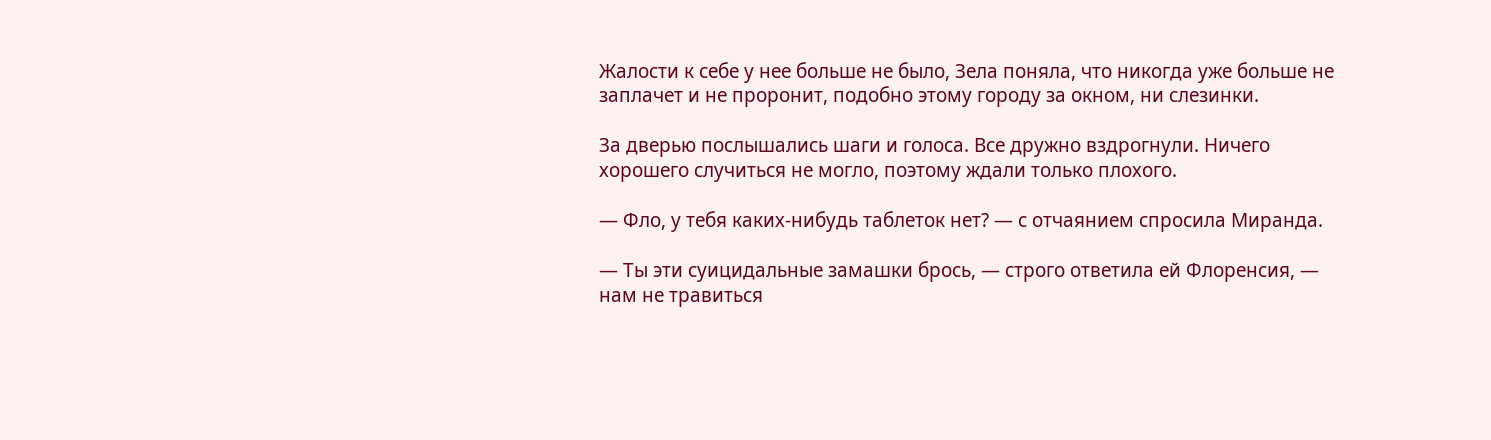Жалости к себе у нее больше не было, Зела поняла, что никогда уже больше не заплачет и не проронит, подобно этому городу за окном, ни слезинки.

За дверью послышались шаги и голоса. Все дружно вздрогнули. Ничего хорошего случиться не могло, поэтому ждали только плохого.

— Фло, у тебя каких-нибудь таблеток нет? — с отчаянием спросила Миранда.

— Ты эти суицидальные замашки брось, — строго ответила ей Флоренсия, — нам не травиться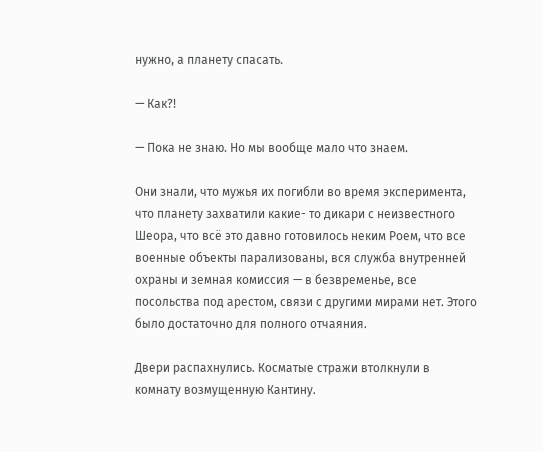нужно, а планету спасать.

— Как?!

— Пока не знаю. Но мы вообще мало что знаем.

Они знали, что мужья их погибли во время эксперимента, что планету захватили какие- то дикари с неизвестного Шеора, что всё это давно готовилось неким Роем, что все военные объекты парализованы, вся служба внутренней охраны и земная комиссия — в безвременье, все посольства под арестом, связи с другими мирами нет. Этого было достаточно для полного отчаяния.

Двери распахнулись. Косматые стражи втолкнули в комнату возмущенную Кантину.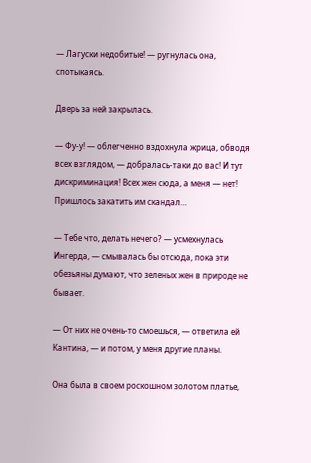— Лагуски недобитые! — ругнулась она, спотыкаясь.

Дверь за ней закрылась.

— Фу-у! — облегченно вздохнула жрица, обводя всех взглядом, — добралась-таки до вас! И тут дискриминация! Всех жен сюда, а меня — нет! Пришлось закатить им скандал…

— Тебе что, делать нечего? — усмехнулась Ингерда, — смывалась бы отсюда, пока эти обезьяны думают, что зеленых жен в природе не бывает.

— От них не очень-то смоешься, — ответила ей Кантина, — и потом, у меня другие планы.

Она была в своем роскошном золотом платье,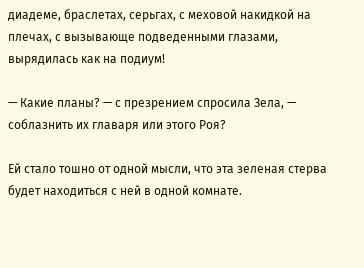диадеме, браслетах, серьгах, с меховой накидкой на плечах, с вызывающе подведенными глазами, вырядилась как на подиум!

— Какие планы? — с презрением спросила Зела, — соблазнить их главаря или этого Роя?

Ей стало тошно от одной мысли, что эта зеленая стерва будет находиться с ней в одной комнате.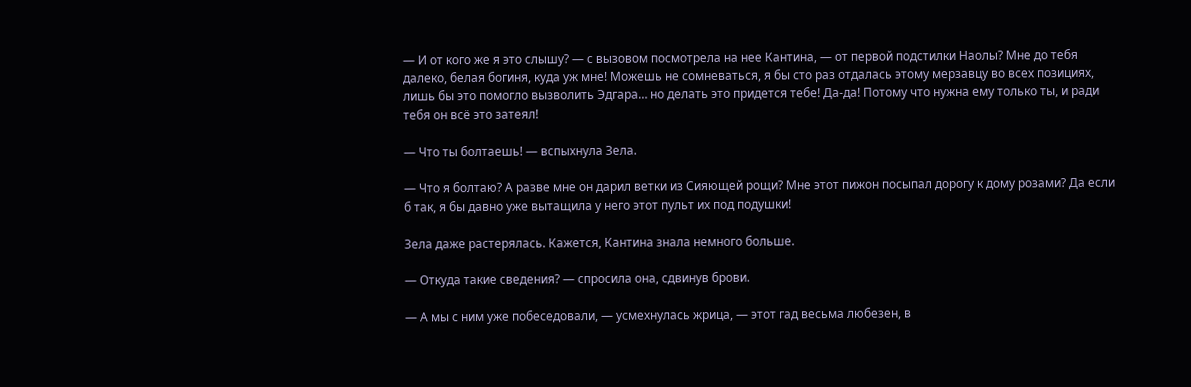— И от кого же я это слышу? — с вызовом посмотрела на нее Кантина, — от первой подстилки Наолы? Мне до тебя далеко, белая богиня, куда уж мне! Можешь не сомневаться, я бы сто раз отдалась этому мерзавцу во всех позициях, лишь бы это помогло вызволить Эдгара… но делать это придется тебе! Да-да! Потому что нужна ему только ты, и ради тебя он всё это затеял!

— Что ты болтаешь! — вспыхнула Зела.

— Что я болтаю? А разве мне он дарил ветки из Сияющей рощи? Мне этот пижон посыпал дорогу к дому розами? Да если б так, я бы давно уже вытащила у него этот пульт их под подушки!

Зела даже растерялась. Кажется, Кантина знала немного больше.

— Откуда такие сведения? — спросила она, сдвинув брови.

— А мы с ним уже побеседовали, — усмехнулась жрица, — этот гад весьма любезен, в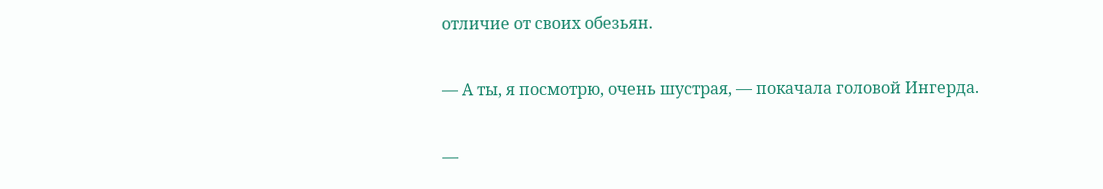отличие от своих обезьян.

— А ты, я посмотрю, очень шустрая, — покачала головой Ингерда.

—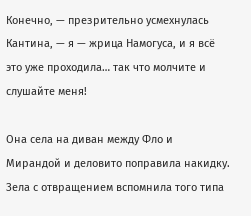Конечно, — презрительно усмехнулась Кантина, — я — жрица Намогуса, и я всё это уже проходила… так что молчите и слушайте меня!

Она села на диван между Фло и Мирандой и деловито поправила накидку. Зела с отвращением вспомнила того типа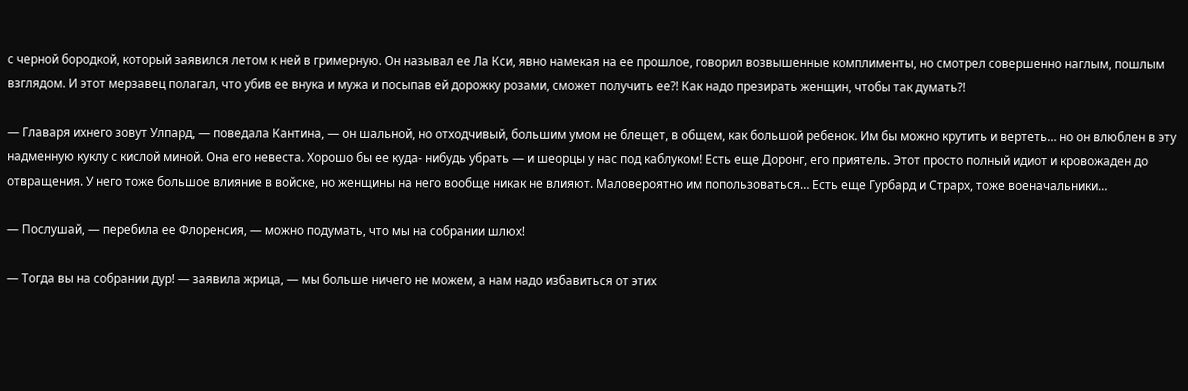с черной бородкой, который заявился летом к ней в гримерную. Он называл ее Ла Кси, явно намекая на ее прошлое, говорил возвышенные комплименты, но смотрел совершенно наглым, пошлым взглядом. И этот мерзавец полагал, что убив ее внука и мужа и посыпав ей дорожку розами, сможет получить ее?! Как надо презирать женщин, чтобы так думать?!

— Главаря ихнего зовут Улпард, — поведала Кантина, — он шальной, но отходчивый, большим умом не блещет, в общем, как большой ребенок. Им бы можно крутить и вертеть… но он влюблен в эту надменную куклу с кислой миной. Она его невеста. Хорошо бы ее куда- нибудь убрать — и шеорцы у нас под каблуком! Есть еще Доронг, его приятель. Этот просто полный идиот и кровожаден до отвращения. У него тоже большое влияние в войске, но женщины на него вообще никак не влияют. Маловероятно им попользоваться… Есть еще Гурбард и Страрх, тоже военачальники…

— Послушай, — перебила ее Флоренсия, — можно подумать, что мы на собрании шлюх!

— Тогда вы на собрании дур! — заявила жрица, — мы больше ничего не можем, а нам надо избавиться от этих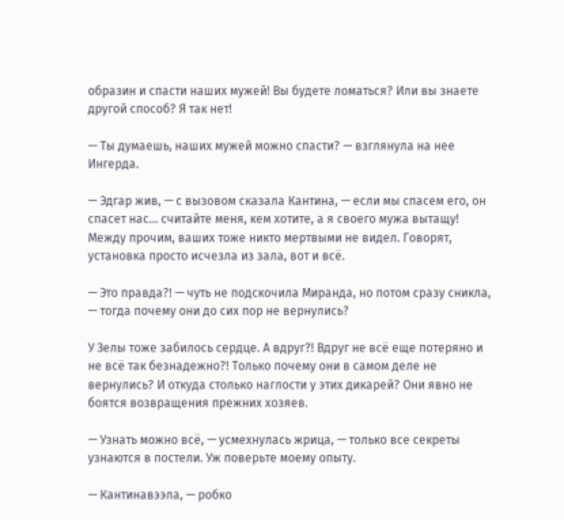образин и спасти наших мужей! Вы будете ломаться? Или вы знаете другой способ? Я так нет!

— Ты думаешь, наших мужей можно спасти? — взглянула на нее Ингерда.

— Эдгар жив, — с вызовом сказала Кантина, — если мы спасем его, он спасет нас… считайте меня, кем хотите, а я своего мужа вытащу! Между прочим, ваших тоже никто мертвыми не видел. Говорят, установка просто исчезла из зала, вот и всё.

— Это правда?! — чуть не подскочила Миранда, но потом сразу сникла, — тогда почему они до сих пор не вернулись?

У Зелы тоже забилось сердце. А вдруг?! Вдруг не всё еще потеряно и не всё так безнадежно?! Только почему они в самом деле не вернулись? И откуда столько наглости у этих дикарей? Они явно не боятся возвращения прежних хозяев.

— Узнать можно всё, — усмехнулась жрица, — только все секреты узнаются в постели. Уж поверьте моему опыту.

— Кантинавээла, — робко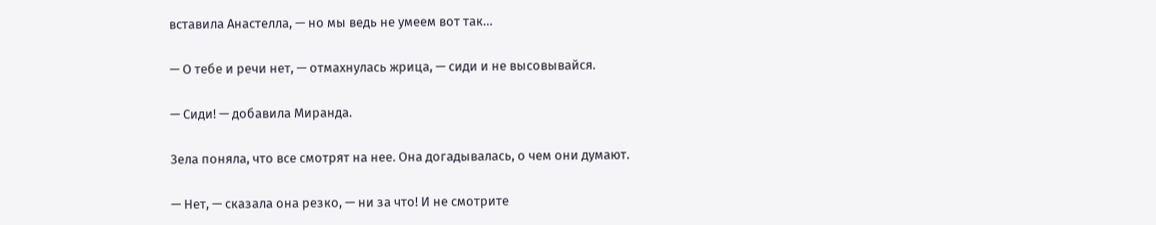вставила Анастелла, — но мы ведь не умеем вот так…

— О тебе и речи нет, — отмахнулась жрица, — сиди и не высовывайся.

— Сиди! — добавила Миранда.

Зела поняла, что все смотрят на нее. Она догадывалась, о чем они думают.

— Нет, — сказала она резко, — ни за что! И не смотрите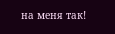на меня так!